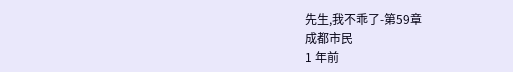先生,我不乖了-第59章
成都市民
1 年前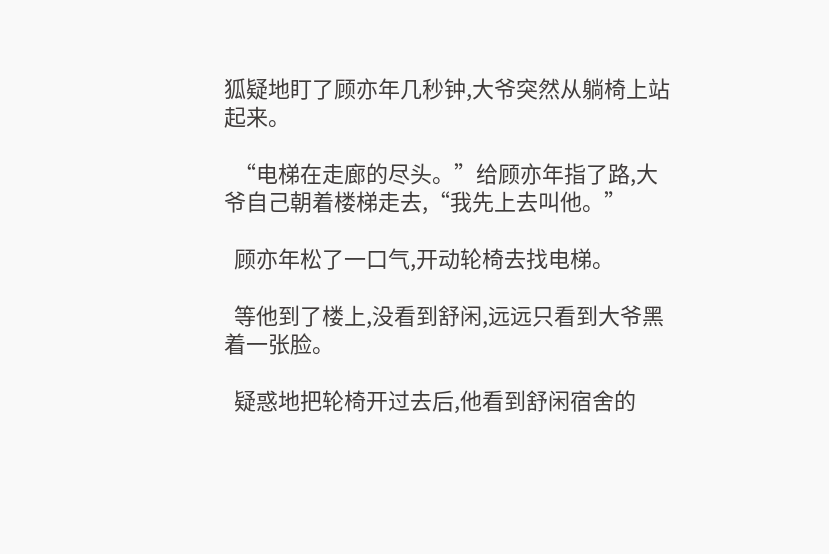狐疑地盯了顾亦年几秒钟,大爷突然从躺椅上站起来。

  “电梯在走廊的尽头。”给顾亦年指了路,大爷自己朝着楼梯走去,“我先上去叫他。”

  顾亦年松了一口气,开动轮椅去找电梯。

  等他到了楼上,没看到舒闲,远远只看到大爷黑着一张脸。

  疑惑地把轮椅开过去后,他看到舒闲宿舍的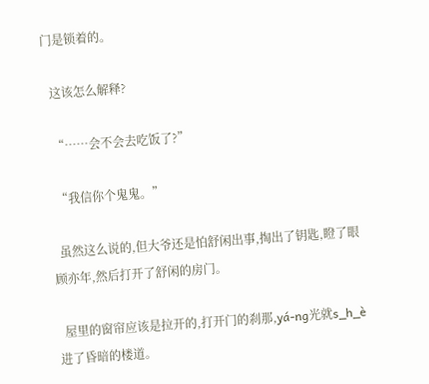门是锁着的。

  这该怎么解释?

  “……会不会去吃饭了?”

  “我信你个鬼鬼。”

  虽然这么说的,但大爷还是怕舒闲出事,掏出了钥匙,瞪了眼顾亦年,然后打开了舒闲的房门。

  屋里的窗帘应该是拉开的,打开门的刹那,yá-ng光就s_h_è进了昏暗的楼道。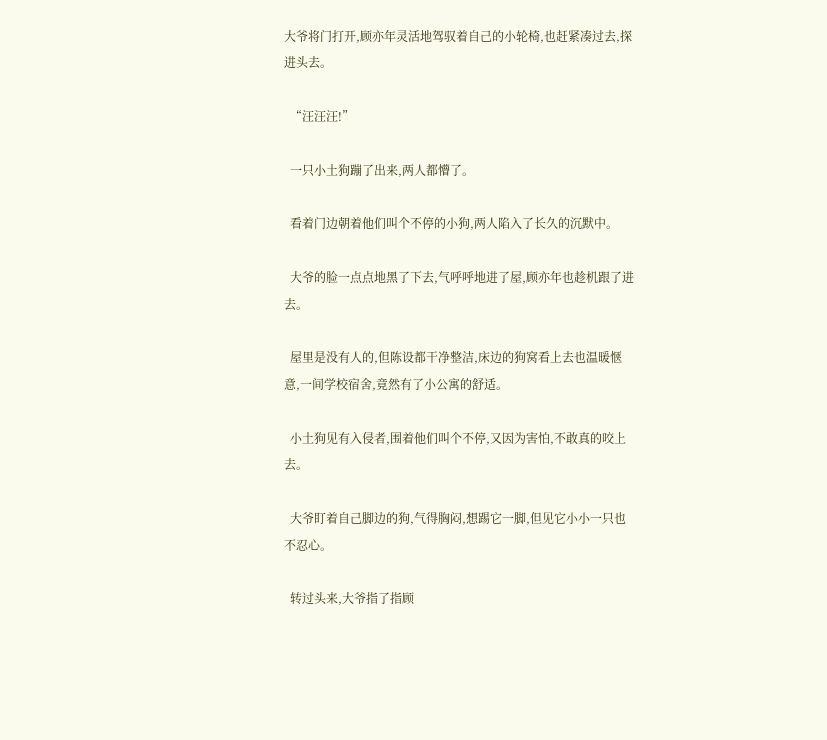大爷将门打开,顾亦年灵活地驾驭着自己的小轮椅,也赶紧凑过去,探进头去。

  “汪汪汪!”

  一只小土狗蹦了出来,两人都懵了。

  看着门边朝着他们叫个不停的小狗,两人陷入了长久的沉默中。

  大爷的脸一点点地黑了下去,气呼呼地进了屋,顾亦年也趁机跟了进去。

  屋里是没有人的,但陈设都干净整洁,床边的狗窝看上去也温暖惬意,一间学校宿舍,竟然有了小公寓的舒适。

  小土狗见有入侵者,围着他们叫个不停,又因为害怕,不敢真的咬上去。

  大爷盯着自己脚边的狗,气得胸闷,想踢它一脚,但见它小小一只也不忍心。

  转过头来,大爷指了指顾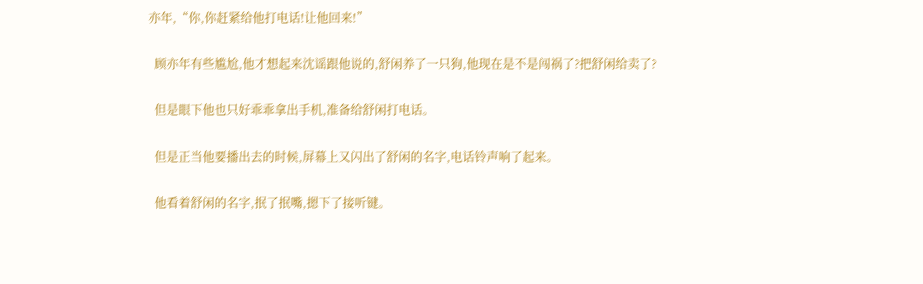亦年,“你,你赶紧给他打电话!让他回来!”

  顾亦年有些尴尬,他才想起来沈谣跟他说的,舒闲养了一只狗,他现在是不是闯祸了?把舒闲给卖了?

  但是眼下他也只好乖乖拿出手机,准备给舒闲打电话。

  但是正当他要播出去的时候,屏幕上又闪出了舒闲的名字,电话铃声响了起来。

  他看着舒闲的名字,抿了抿嘴,摁下了接听键。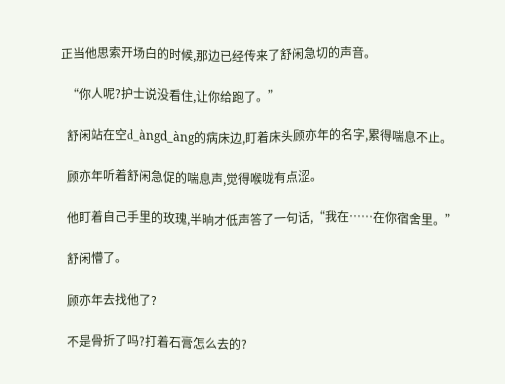正当他思索开场白的时候,那边已经传来了舒闲急切的声音。

  “你人呢?护士说没看住,让你给跑了。”

  舒闲站在空d_àngd_àng的病床边,盯着床头顾亦年的名字,累得喘息不止。

  顾亦年听着舒闲急促的喘息声,觉得喉咙有点涩。

  他盯着自己手里的玫瑰,半晌才低声答了一句话,“我在……在你宿舍里。”

  舒闲懵了。

  顾亦年去找他了?

  不是骨折了吗?打着石膏怎么去的?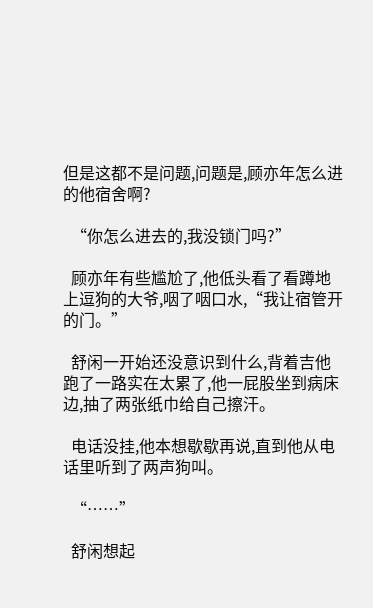但是这都不是问题,问题是,顾亦年怎么进的他宿舍啊?

  “你怎么进去的,我没锁门吗?”

  顾亦年有些尴尬了,他低头看了看蹲地上逗狗的大爷,咽了咽口水,“我让宿管开的门。”

  舒闲一开始还没意识到什么,背着吉他跑了一路实在太累了,他一屁股坐到病床边,抽了两张纸巾给自己擦汗。

  电话没挂,他本想歇歇再说,直到他从电话里听到了两声狗叫。

  “……”

  舒闲想起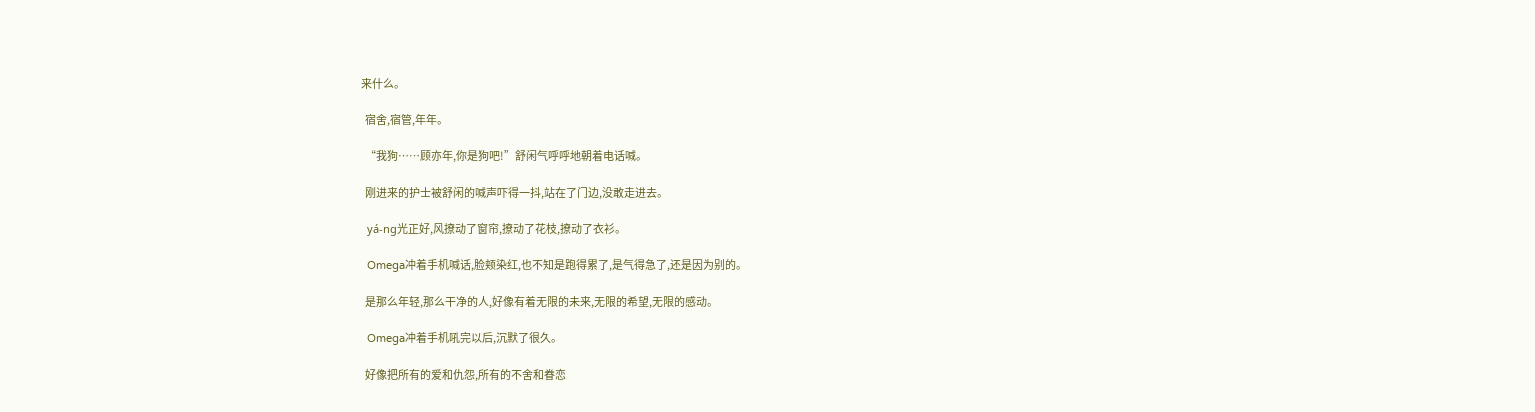来什么。

  宿舍,宿管,年年。

  “我狗……顾亦年,你是狗吧!”舒闲气呼呼地朝着电话喊。

  刚进来的护士被舒闲的喊声吓得一抖,站在了门边,没敢走进去。

  yá-ng光正好,风撩动了窗帘,撩动了花枝,撩动了衣衫。

  Omega冲着手机喊话,脸颊染红,也不知是跑得累了,是气得急了,还是因为别的。

  是那么年轻,那么干净的人,好像有着无限的未来,无限的希望,无限的感动。

  Omega冲着手机吼完以后,沉默了很久。

  好像把所有的爱和仇怨,所有的不舍和眷恋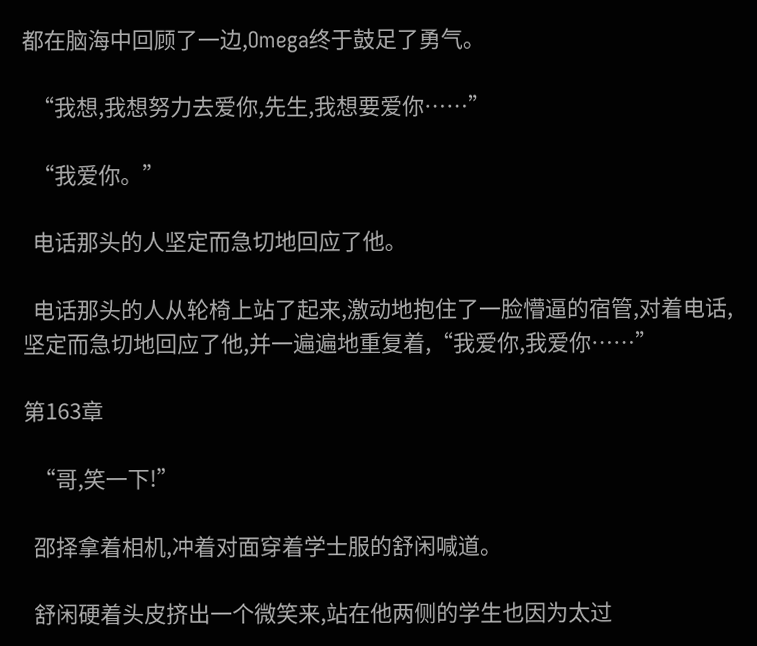都在脑海中回顾了一边,Omega终于鼓足了勇气。

  “我想,我想努力去爱你,先生,我想要爱你……”

  “我爱你。”

  电话那头的人坚定而急切地回应了他。

  电话那头的人从轮椅上站了起来,激动地抱住了一脸懵逼的宿管,对着电话,坚定而急切地回应了他,并一遍遍地重复着,“我爱你,我爱你……”

第163章

  “哥,笑一下!”

  邵择拿着相机,冲着对面穿着学士服的舒闲喊道。

  舒闲硬着头皮挤出一个微笑来,站在他两侧的学生也因为太过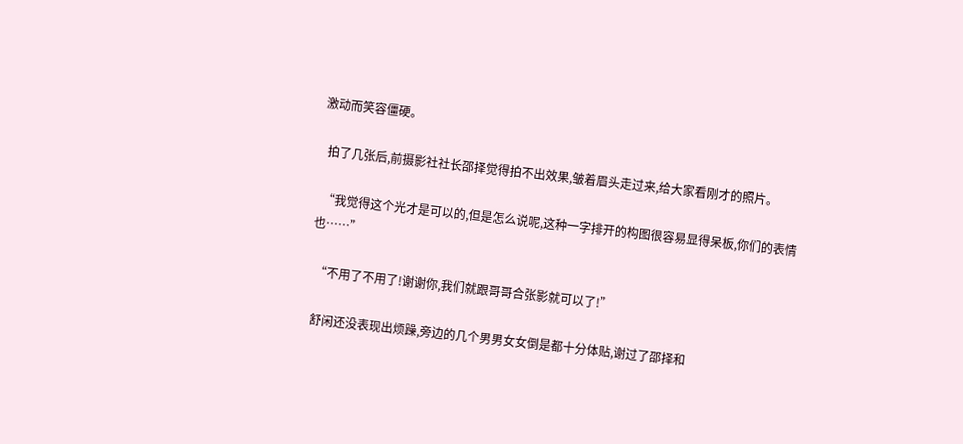激动而笑容僵硬。

  拍了几张后,前摄影社社长邵择觉得拍不出效果,皱着眉头走过来,给大家看刚才的照片。

  “我觉得这个光才是可以的,但是怎么说呢,这种一字排开的构图很容易显得呆板,你们的表情也……”

  “不用了不用了!谢谢你,我们就跟哥哥合张影就可以了!”

  舒闲还没表现出烦躁,旁边的几个男男女女倒是都十分体贴,谢过了邵择和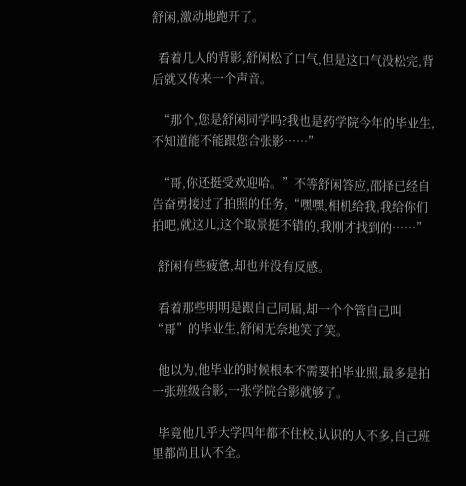舒闲,激动地跑开了。

  看着几人的背影,舒闲松了口气,但是这口气没松完,背后就又传来一个声音。

  “那个,您是舒闲同学吗?我也是药学院今年的毕业生,不知道能不能跟您合张影……”

  “哥,你还挺受欢迎哈。”不等舒闲答应,邵择已经自告奋勇接过了拍照的任务,“嘿嘿,相机给我,我给你们拍吧,就这儿,这个取景挺不错的,我刚才找到的……”

  舒闲有些疲惫,却也并没有反感。

  看着那些明明是跟自己同届,却一个个管自己叫“哥”的毕业生,舒闲无奈地笑了笑。

  他以为,他毕业的时候根本不需要拍毕业照,最多是拍一张班级合影,一张学院合影就够了。

  毕竟他几乎大学四年都不住校,认识的人不多,自己班里都尚且认不全。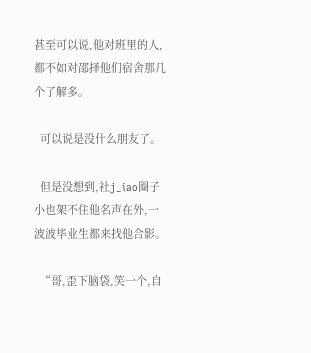甚至可以说,他对班里的人,都不如对邵择他们宿舍那几个了解多。

  可以说是没什么朋友了。

  但是没想到,社j_iao圈子小也架不住他名声在外,一波波毕业生都来找他合影。

  “哥,歪下脑袋,笑一个,自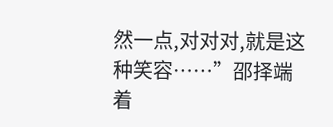然一点,对对对,就是这种笑容……”邵择端着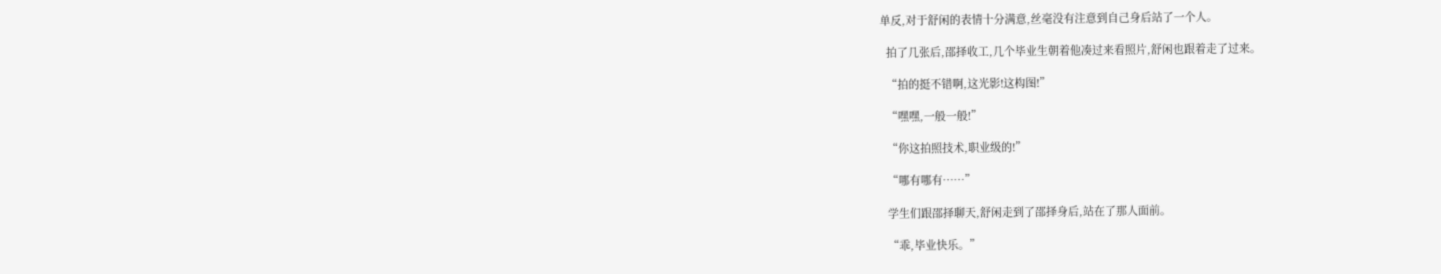单反,对于舒闲的表情十分满意,丝毫没有注意到自己身后站了一个人。

  拍了几张后,邵择收工,几个毕业生朝着他凑过来看照片,舒闲也跟着走了过来。

  “拍的挺不错啊,这光影!这构图!”

  “嘿嘿,一般一般!”

  “你这拍照技术,职业级的!”

  “哪有哪有……”

  学生们跟邵择聊天,舒闲走到了邵择身后,站在了那人面前。

  “乖,毕业快乐。”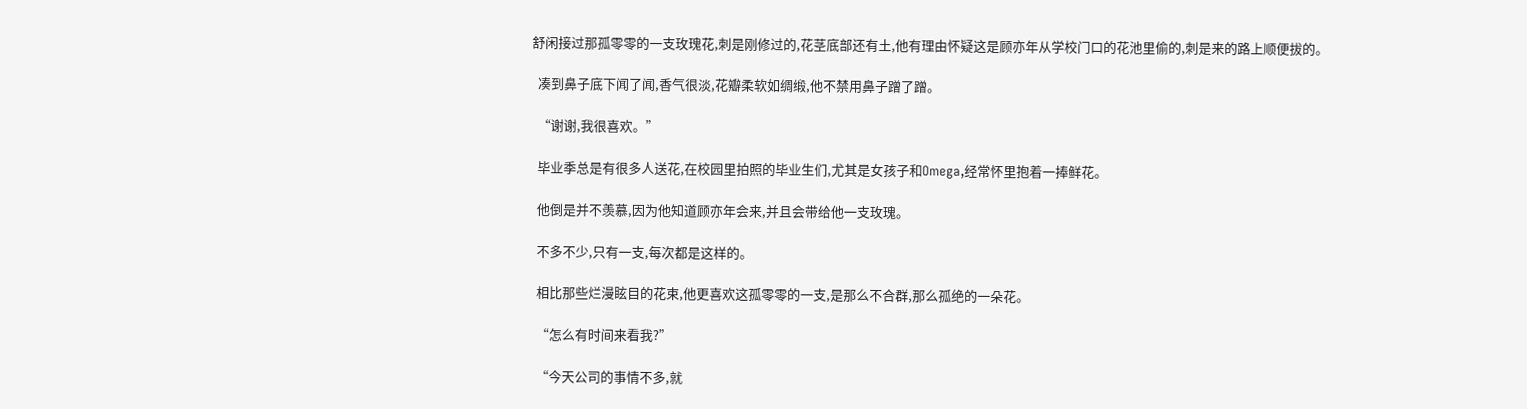舒闲接过那孤零零的一支玫瑰花,刺是刚修过的,花茎底部还有土,他有理由怀疑这是顾亦年从学校门口的花池里偷的,刺是来的路上顺便拔的。

  凑到鼻子底下闻了闻,香气很淡,花瓣柔软如绸缎,他不禁用鼻子蹭了蹭。

  “谢谢,我很喜欢。”

  毕业季总是有很多人送花,在校园里拍照的毕业生们,尤其是女孩子和Omega,经常怀里抱着一捧鲜花。

  他倒是并不羡慕,因为他知道顾亦年会来,并且会带给他一支玫瑰。

  不多不少,只有一支,每次都是这样的。

  相比那些烂漫眩目的花束,他更喜欢这孤零零的一支,是那么不合群,那么孤绝的一朵花。

  “怎么有时间来看我?”

  “今天公司的事情不多,就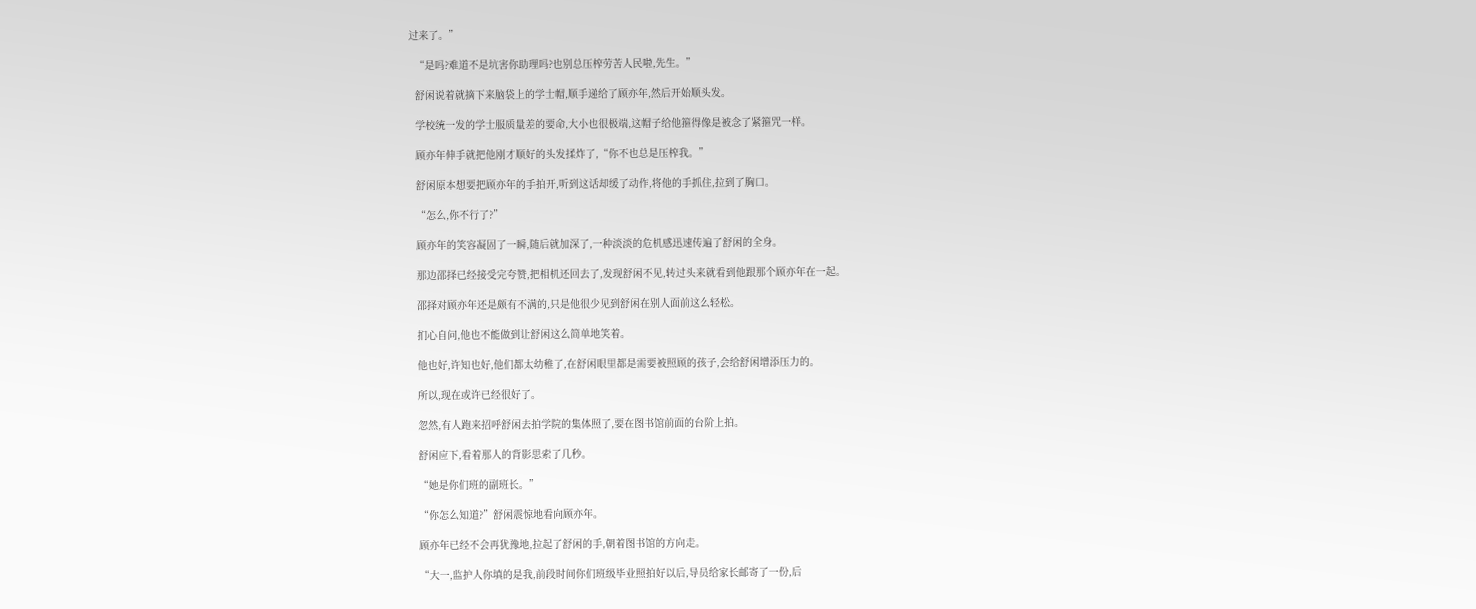过来了。”

  “是吗?难道不是坑害你助理吗?也别总压榨劳苦人民啦,先生。”

  舒闲说着就摘下来脑袋上的学士帽,顺手递给了顾亦年,然后开始顺头发。

  学校统一发的学士服质量差的要命,大小也很极端,这帽子给他箍得像是被念了紧箍咒一样。

  顾亦年伸手就把他刚才顺好的头发揉炸了,“你不也总是压榨我。”

  舒闲原本想要把顾亦年的手拍开,听到这话却缓了动作,将他的手抓住,拉到了胸口。

  “怎么,你不行了?”

  顾亦年的笑容凝固了一瞬,随后就加深了,一种淡淡的危机感迅速传遍了舒闲的全身。

  那边邵择已经接受完夸赞,把相机还回去了,发现舒闲不见,转过头来就看到他跟那个顾亦年在一起。

  邵择对顾亦年还是颇有不满的,只是他很少见到舒闲在别人面前这么轻松。

  扪心自问,他也不能做到让舒闲这么简单地笑着。

  他也好,许知也好,他们都太幼稚了,在舒闲眼里都是需要被照顾的孩子,会给舒闲增添压力的。

  所以,现在或许已经很好了。

  忽然,有人跑来招呼舒闲去拍学院的集体照了,要在图书馆前面的台阶上拍。

  舒闲应下,看着那人的背影思索了几秒。

  “她是你们班的副班长。”

  “你怎么知道?”舒闲震惊地看向顾亦年。

  顾亦年已经不会再犹豫地,拉起了舒闲的手,朝着图书馆的方向走。

  “大一,监护人你填的是我,前段时间你们班级毕业照拍好以后,导员给家长邮寄了一份,后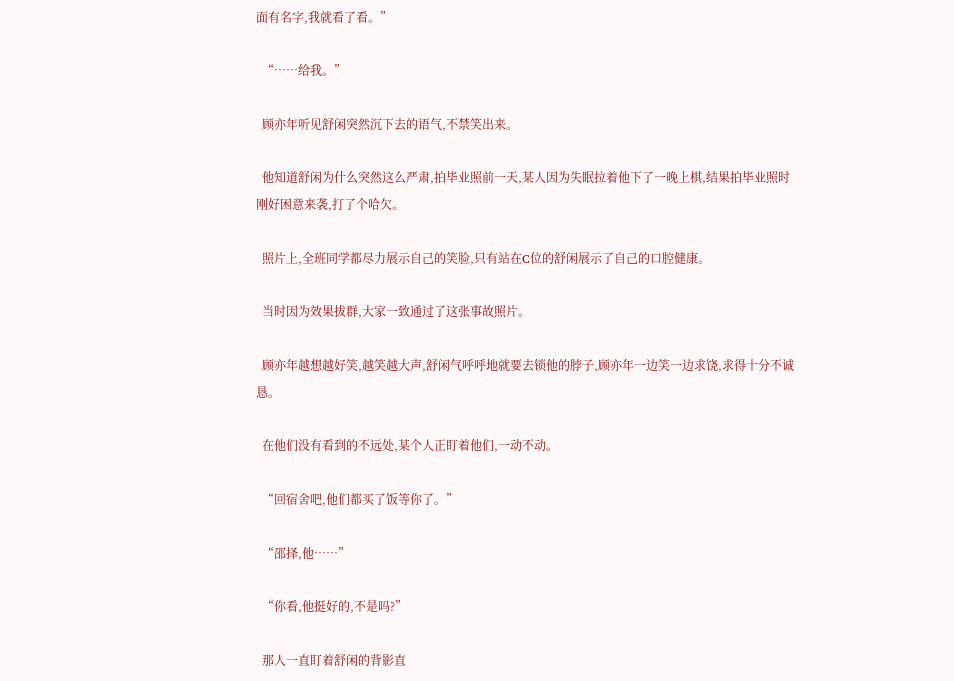面有名字,我就看了看。”

  “……给我。”

  顾亦年听见舒闲突然沉下去的语气,不禁笑出来。

  他知道舒闲为什么突然这么严肃,拍毕业照前一天,某人因为失眠拉着他下了一晚上棋,结果拍毕业照时刚好困意来袭,打了个哈欠。

  照片上,全班同学都尽力展示自己的笑脸,只有站在C位的舒闲展示了自己的口腔健康。

  当时因为效果拔群,大家一致通过了这张事故照片。

  顾亦年越想越好笑,越笑越大声,舒闲气呼呼地就要去锁他的脖子,顾亦年一边笑一边求饶,求得十分不诚恳。

  在他们没有看到的不远处,某个人正盯着他们,一动不动。

  “回宿舍吧,他们都买了饭等你了。”

  “邵择,他……”

  “你看,他挺好的,不是吗?”

  那人一直盯着舒闲的背影直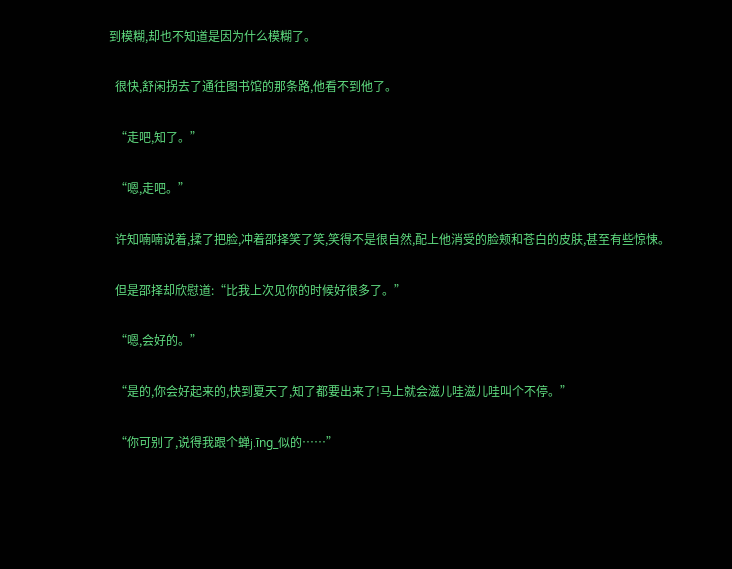到模糊,却也不知道是因为什么模糊了。

  很快,舒闲拐去了通往图书馆的那条路,他看不到他了。

  “走吧,知了。”

  “嗯,走吧。”

  许知喃喃说着,揉了把脸,冲着邵择笑了笑,笑得不是很自然,配上他消受的脸颊和苍白的皮肤,甚至有些惊悚。

  但是邵择却欣慰道:“比我上次见你的时候好很多了。”

  “嗯,会好的。”

  “是的,你会好起来的,快到夏天了,知了都要出来了!马上就会滋儿哇滋儿哇叫个不停。”

  “你可别了,说得我跟个蝉j.īng_似的……”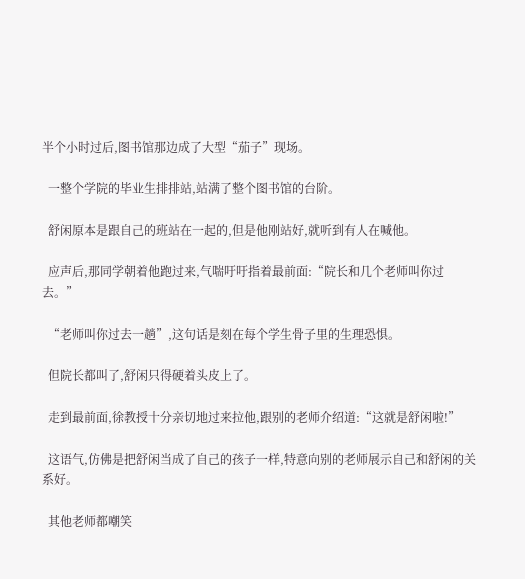半个小时过后,图书馆那边成了大型“茄子”现场。

  一整个学院的毕业生排排站,站满了整个图书馆的台阶。

  舒闲原本是跟自己的班站在一起的,但是他刚站好,就听到有人在喊他。

  应声后,那同学朝着他跑过来,气喘吁吁指着最前面:“院长和几个老师叫你过去。”

  “老师叫你过去一趟”,这句话是刻在每个学生骨子里的生理恐惧。

  但院长都叫了,舒闲只得硬着头皮上了。

  走到最前面,徐教授十分亲切地过来拉他,跟别的老师介绍道:“这就是舒闲啦!”

  这语气,仿佛是把舒闲当成了自己的孩子一样,特意向别的老师展示自己和舒闲的关系好。

  其他老师都嘲笑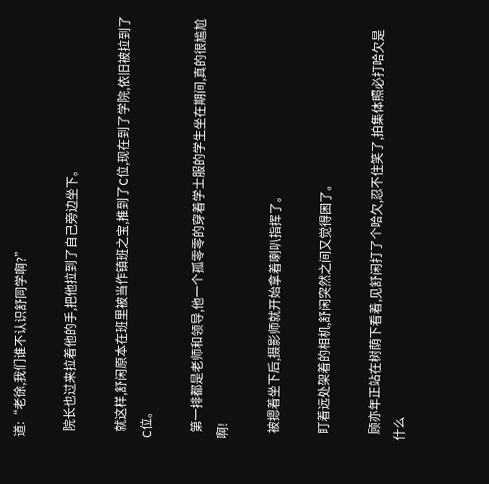道:“老徐,我们谁不认识舒同学啊?”

  院长也过来拉着他的手,把他拉到了自己旁边坐下。

  就这样,舒闲原本在班里被当作镇班之宝,推到了C位,现在到了学院,依旧被拉到了C位。

  第一排都是老师和领导,他一个孤零零的穿着学士服的学生坐在期间,真的很尴尬啊!

  被摁着坐下后,摄影师就开始拿着喇叭指挥了。

  盯着远处架着的相机,舒闲突然之间又觉得困了。

  顾亦年正站在树荫下看着,见舒闲打了个哈欠,忍不住笑了,拍集体照必打哈欠是什么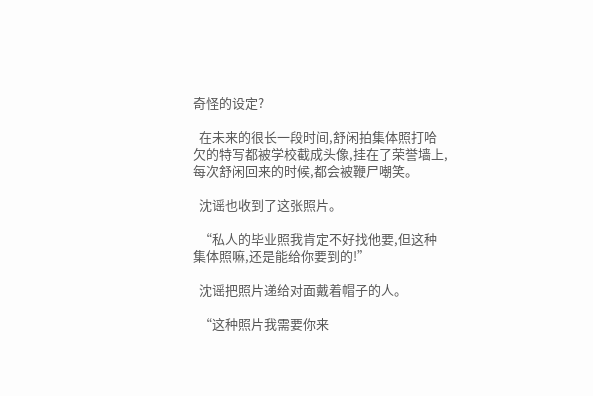奇怪的设定?

  在未来的很长一段时间,舒闲拍集体照打哈欠的特写都被学校截成头像,挂在了荣誉墙上,每次舒闲回来的时候,都会被鞭尸嘲笑。

  沈谣也收到了这张照片。

  “私人的毕业照我肯定不好找他要,但这种集体照嘛,还是能给你要到的!”

  沈谣把照片递给对面戴着帽子的人。

  “这种照片我需要你来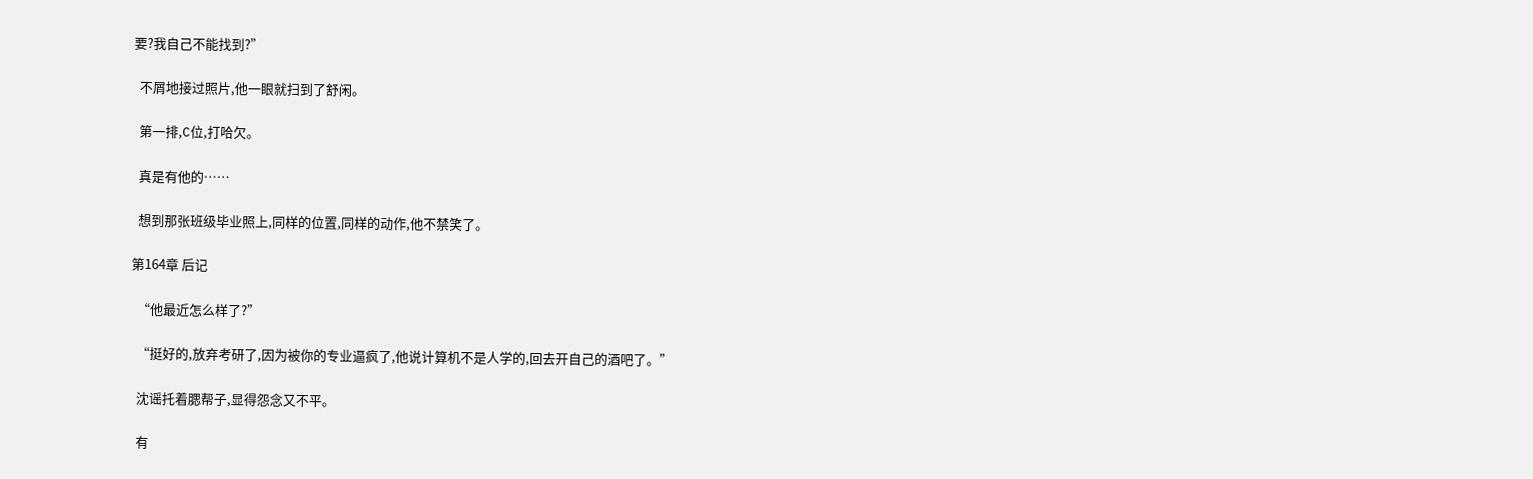要?我自己不能找到?”

  不屑地接过照片,他一眼就扫到了舒闲。

  第一排,C位,打哈欠。

  真是有他的……

  想到那张班级毕业照上,同样的位置,同样的动作,他不禁笑了。

第164章 后记

  “他最近怎么样了?”

  “挺好的,放弃考研了,因为被你的专业逼疯了,他说计算机不是人学的,回去开自己的酒吧了。”

  沈谣托着腮帮子,显得怨念又不平。

  有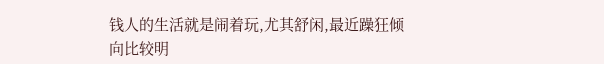钱人的生活就是闹着玩,尤其舒闲,最近躁狂倾向比较明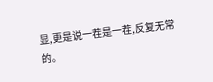显,更是说一茬是一茬,反复无常的。